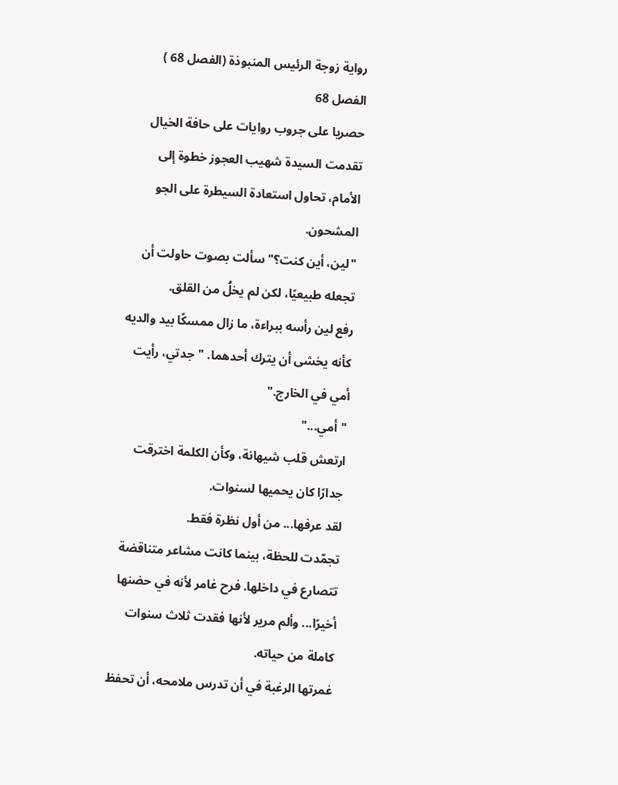رواية زوجة الرئيس المنبوذة (الفصل 68 )
الفصل 68
حصريا على جروب روايات على حافة الخيال
تقدمت السيدة شهيب العجوز خطوة إلى الأمام، تحاول استعادة السيطرة على الجو المشحون.
"لين، أين كنت؟" سألت بصوت حاولت أن تجعله طبيعيًا، لكن لم يخلُ من القلق.
رفع لين رأسه ببراءة، ما زال ممسكًا بيد والديه كأنه يخشى أن يترك أحدهما. "جدتي، رأيت أمي في الخارج."
"أمي..."
ارتعش قلب شيهانة، وكأن الكلمة اخترقت جدارًا كان يحميها لسنوات.
لقد عرفها... من أول نظرة فقط.
تجمّدت للحظة، بينما كانت مشاعر متناقضة تتصارع في داخلها. فرح غامر لأنه في حضنها أخيرًا... وألم مرير لأنها فقدت ثلاث سنوات كاملة من حياته.
غمرتها الرغبة في أن تدرس ملامحه، أن تحفظ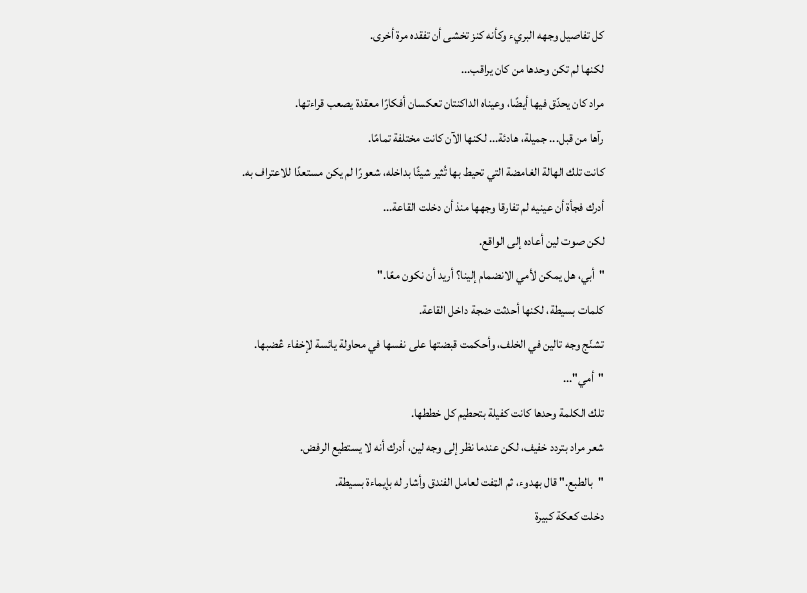كل تفاصيل وجهه البريء وكأنه كنز تخشى أن تفقده مرة أخرى.
لكنها لم تكن وحدها من كان يراقب...
مراد كان يحدّق فيها أيضًا، وعيناه الداكنتان تعكسان أفكارًا معقدة يصعب قراءتها.
رآها من قبل... جميلة، هادئة... لكنها الآن كانت مختلفة تمامًا.
كانت تلك الهالة الغامضة التي تحيط بها تُثير شيئًا بداخله، شعورًا لم يكن مستعدًا للاعتراف به.
أدرك فجأة أن عينيه لم تفارقا وجهها منذ أن دخلت القاعة...
لكن صوت لين أعاده إلى الواقع.
"أبي، هل يمكن لأمي الانضمام إلينا؟ أريد أن نكون معًا."
كلمات بسيطة، لكنها أحدثت ضجة داخل القاعة.
تشنّج وجه تالين في الخلف، وأحكمت قبضتها على نفسها في محاولة يائسة لإخفاء ڠضبها.
"أمي"...
تلك الكلمة وحدها كانت كفيلة بتحطيم كل خططها.
شعر مراد بتردد خفيف، لكن عندما نظر إلى وجه لين، أدرك أنه لا يستطيع الرفض.
"بالطبع." قال بهدوء، ثم الټفت لعامل الفندق وأشار له بإيماءة بسيطة.
دخلت كعكة كبيرة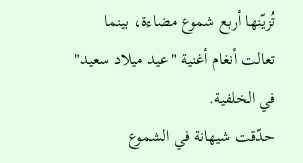تُزيّنها أربع شموع مضاءة، بينما تعالت أنغام أغنية "عيد ميلاد سعيد" في الخلفية.
حدّقت شيهانة في الشموع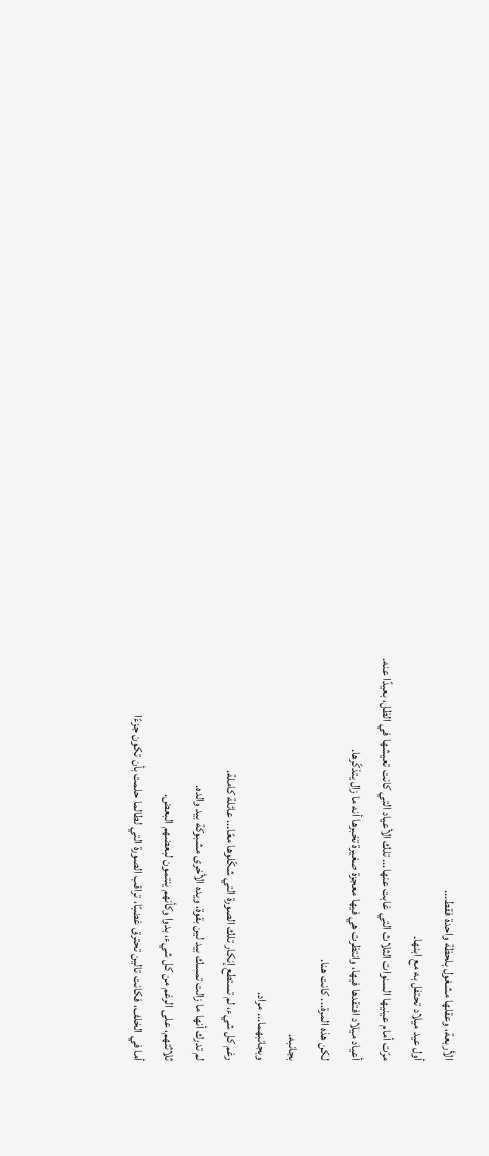الأربعة، وعقلها مشغول بلحظة واحدة فقط...
أول عيد ميلاد تحتفل به مع ابنها.
مرّت أمام عينيها السنوات الثلاث التي غابت عنها... تلك الأعياد التي كانت تعيشها في الظل، بعيدًا عنه.
أعياد ميلاد افتقدها فيها، وانتظرت هي فيها معجزة صغيرة تخبرها أنه ما زال يتذكّرها.
لكن هذه المرة... كانت هنا.
بجانبه.
وبجانبهما... مراد.
رغم كل شيء، لم تستطع إنكار تلك الصورة التي شكّلوها معًا... عائلة كاملة.
لم تدرك أنها ما زالت تمسك بيد لين بقوة، ويده الأخرى مشبوكة بيد والده.
ثلاثتهم، على الرغم من كل شيء، بدوا وكأنهم ينتمون لبعضهم البعض.
أما في الخلف، فكانت تالين تحترق غضبًا، تراقب الصورة التي لطالما حلمت بأن تكون جزءًا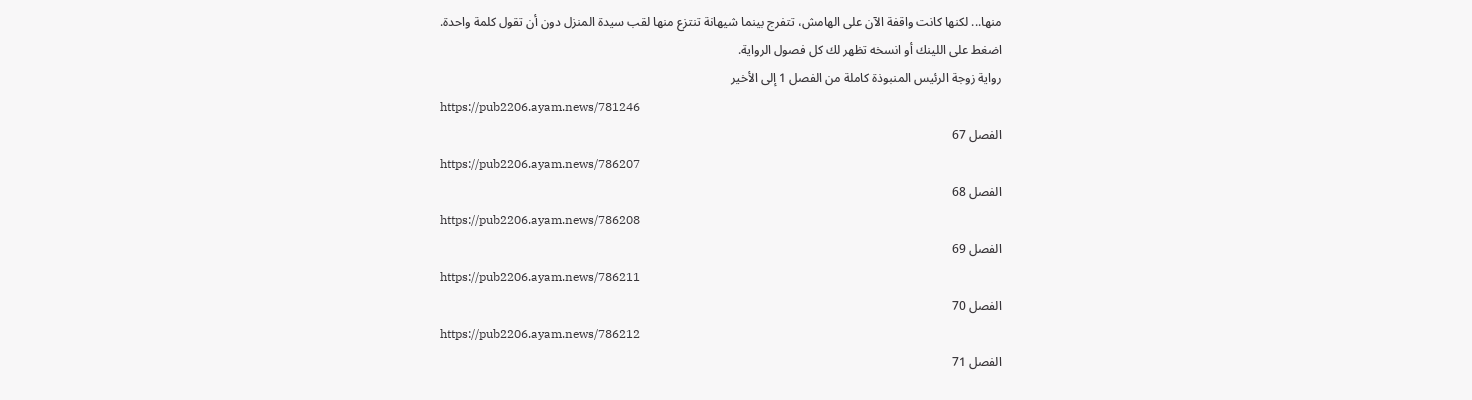منها... لكنها كانت واقفة الآن على الهامش، تتفرج بينما شيهانة تنتزع منها لقب سيدة المنزل دون أن تقول كلمة واحدة.
اضغط على اللينك أو انسخه تظهر لك كل فصول الرواية.
رواية زوجة الرئيس المنبوذة كاملة من الفصل 1 إلى الأخير
https://pub2206.ayam.news/781246
الفصل 67
https://pub2206.ayam.news/786207
الفصل 68
https://pub2206.ayam.news/786208
الفصل 69
https://pub2206.ayam.news/786211
الفصل 70
https://pub2206.ayam.news/786212
الفصل 71